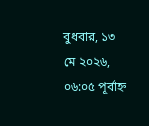বুধবার, ১৩ মে ২০২৬, ০৬:০৫ পূর্বাহ্ন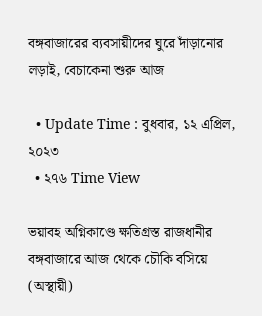বঙ্গবাজারের ব্যবসায়ীদের ঘুরে দাঁড়ানোর লড়াই, বেচাকেনা শুরু আজ

  • Update Time : বুধবার, ১২ এপ্রিল, ২০২৩
  • ২৭৬ Time View

ভয়াবহ অগ্নিকাণ্ডে ক্ষতিগ্রস্ত রাজধানীর বঙ্গবাজারে আজ থেকে চৌকি বসিয়ে (অস্থায়ী)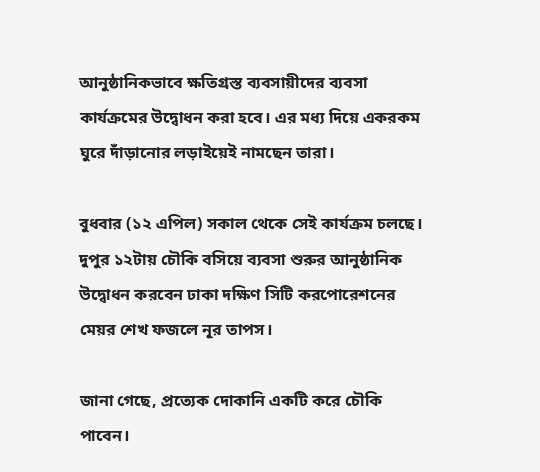আনুষ্ঠানিকভাবে ক্ষতিগ্রস্ত ব্যবসায়ীদের ব্যবসা কার্যক্রমের উদ্বোধন করা হবে। এর মধ্য দিয়ে একরকম ঘুরে দাঁড়ানোর লড়াইয়েই নামছেন তারা।

বুধবার (১২ এপিল) সকাল থেকে সেই কার্যক্রম চলছে। দুপুর ১২টায় চৌকি বসিয়ে ব্যবসা শুরুর আনুষ্ঠানিক উদ্বোধন করবেন ঢাকা দক্ষিণ সিটি করপোরেশনের মেয়র শেখ ফজলে নূর তাপস।

জানা গেছে, প্রত্যেক দোকানি একটি করে চৌকি পাবেন।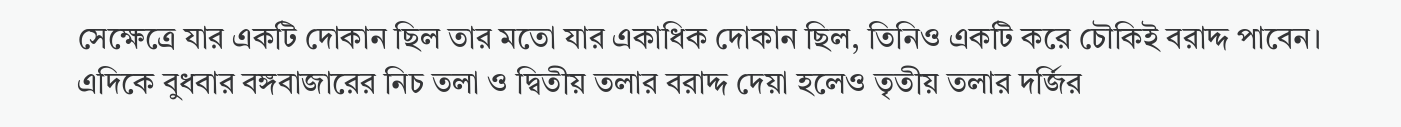সেক্ষেত্রে যার একটি দোকান ছিল তার মতো যার একাধিক দোকান ছিল, তিনিও একটি করে চৌকিই বরাদ্দ পাবেন। এদিকে বুধবার বঙ্গবাজারের নিচ তলা ও দ্বিতীয় তলার বরাদ্দ দেয়া হলেও তৃতীয় তলার দর্জির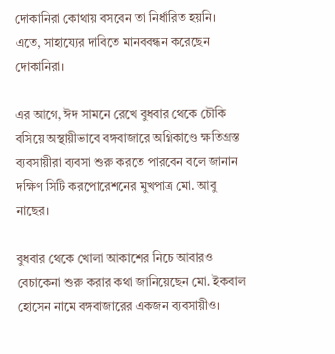দোকানিরা কোথায় বসবেন তা নির্ধারিত হয়নি। এতে, সাহায্যের দাবিতে মানববন্ধন করেছেন দোকানিরা।

এর আগে, ঈদ সামনে রেখে বুধবার থেকে চৌকি বসিয়ে অস্থায়ীভাবে বঙ্গবাজারে অগ্নিকাণ্ডে ক্ষতিগ্রস্ত ব্যবসায়ীরা ব্যবসা শুরু করতে পারবেন বলে জানান দক্ষিণ সিটি করপোরেশনের মুখপাত্র মো. আবু নাছের।

বুধবার থেকে খোলা আকাশের নিচে আবারও বেচাকেনা শুরু করার কথা জানিয়েছেন মো. ইকবাল হোসেন নামে বঙ্গবাজারের একজন ব্যবসায়ীও।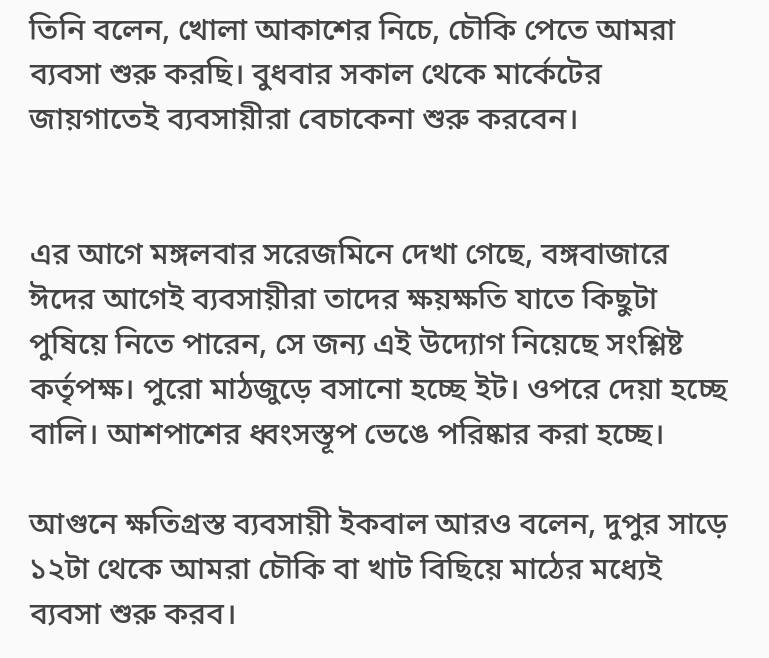তিনি বলেন, খোলা আকাশের নিচে, চৌকি পেতে আমরা ব্যবসা শুরু করছি। বুধবার সকাল থেকে মার্কেটের জায়গাতেই ব্যবসায়ীরা বেচাকেনা শুরু করবেন।


এর আগে মঙ্গলবার সরেজমিনে দেখা গেছে, বঙ্গবাজারে ঈদের আগেই ব্যবসায়ীরা তাদের ক্ষয়ক্ষতি যাতে কিছুটা পুষিয়ে নিতে পারেন, সে জন্য এই উদ্যোগ নিয়েছে সংশ্লিষ্ট কর্তৃপক্ষ। পুরো মাঠজুড়ে বসানো হচ্ছে ইট। ওপরে দেয়া হচ্ছে বালি। আশপাশের ধ্বংসস্তূপ ভেঙে পরিষ্কার করা হচ্ছে।

আগুনে ক্ষতিগ্রস্ত ব্যবসায়ী ইকবাল আরও বলেন, দুপুর সাড়ে ১২টা থেকে আমরা চৌকি বা খাট বিছিয়ে মাঠের মধ্যেই ব্যবসা শুরু করব।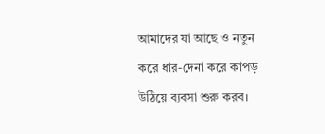আমাদের যা আছে ও নতুন করে ধার-দেনা করে কাপড় উঠিয়ে ব্যবসা শুরু করব।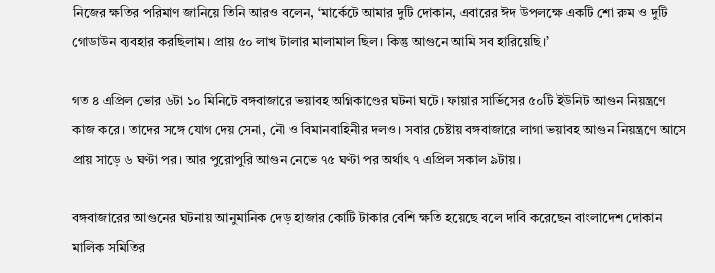নিজের ক্ষতির পরিমাণ জানিয়ে তিনি আরও বলেন, ‘মার্কেটে আমার দুটি দোকান, এবারের ঈদ উপলক্ষে একটি শো রুম ও দুটি গোডাউন ব্যবহার করছিলাম। প্রায় ৫০ লাখ টালার মালামাল ছিল। কিন্তু আগুনে আমি সব হারিয়েছি।’

গত ৪ এপ্রিল ভোর ৬টা ১০ মিনিটে বঙ্গবাজারে ভয়াবহ অগ্নিকাণ্ডের ঘটনা ঘটে। ফায়ার সার্ভিসের ৫০টি ইউনিট আগুন নিয়ন্ত্রণে কাজ করে। তাদের সঙ্গে যোগ দেয় সেনা, নৌ ও বিমানবাহিনীর দলও। সবার চেষ্টায় বঙ্গবাজারে লাগা ভয়াবহ আগুন নিয়ন্ত্রণে আসে প্রায় সাড়ে ৬ ঘণ্টা পর। আর পুরোপুরি আগুন নেভে ৭৫ ঘণ্টা পর অর্থাৎ ৭ এপ্রিল সকাল ৯টায়।

বঙ্গবাজারের আগুনের ঘটনায় আনুমানিক দেড় হাজার কোটি টাকার বেশি ক্ষতি হয়েছে বলে দাবি করেছেন বাংলাদেশ দোকান মালিক সমিতির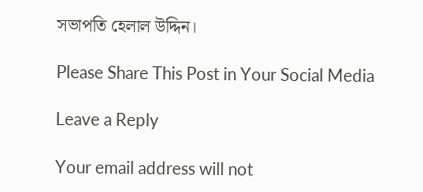সভাপতি হেলাল উদ্দিন।

Please Share This Post in Your Social Media

Leave a Reply

Your email address will not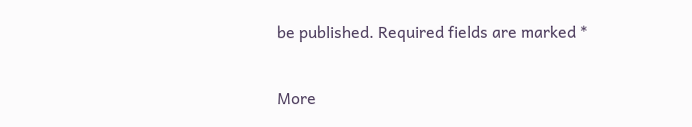be published. Required fields are marked *

More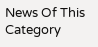News Of This Category